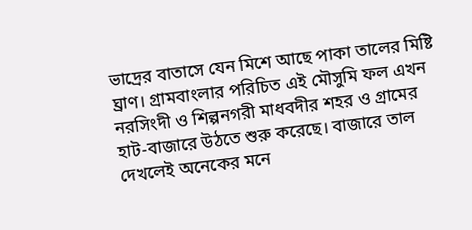ভাদ্রের বাতাসে যেন মিশে আছে পাকা তালের মিষ্টি ঘ্রাণ। গ্রামবাংলার পরিচিত এই মৌসুমি ফল এখন নরসিংদী ও শিল্পনগরী মাধবদীর শহর ও গ্রামের হাট-বাজারে উঠতে শুরু করেছে। বাজারে তাল দেখলেই অনেকের মনে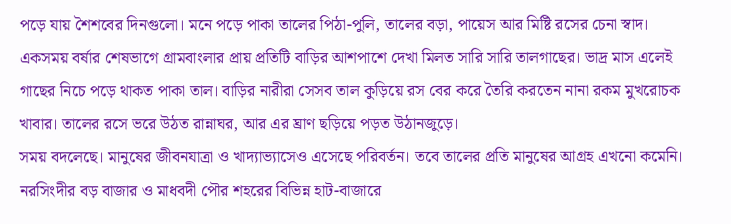পড়ে যায় শৈশবের দিনগুলো। মনে পড়ে পাকা তালের পিঠা-পুলি, তালের বড়া, পায়েস আর মিষ্টি রসের চেনা স্বাদ।
একসময় বর্ষার শেষভাগে গ্রামবাংলার প্রায় প্রতিটি বাড়ির আশপাশে দেখা মিলত সারি সারি তালগাছের। ভাদ্র মাস এলেই গাছের নিচে পড়ে থাকত পাকা তাল। বাড়ির নারীরা সেসব তাল কুড়িয়ে রস বের করে তৈরি করতেন নানা রকম মুখরোচক খাবার। তালের রসে ভরে উঠত রান্নাঘর, আর এর ঘ্রাণ ছড়িয়ে পড়ত উঠানজুড়ে।
সময় বদলেছে। মানুষের জীবনযাত্রা ও খাদ্যাভ্যাসেও এসেছে পরিবর্তন। তবে তালের প্রতি মানুষের আগ্রহ এখনো কমেনি। নরসিংদীর বড় বাজার ও মাধবদী পৌর শহরের বিভিন্ন হাট-বাজারে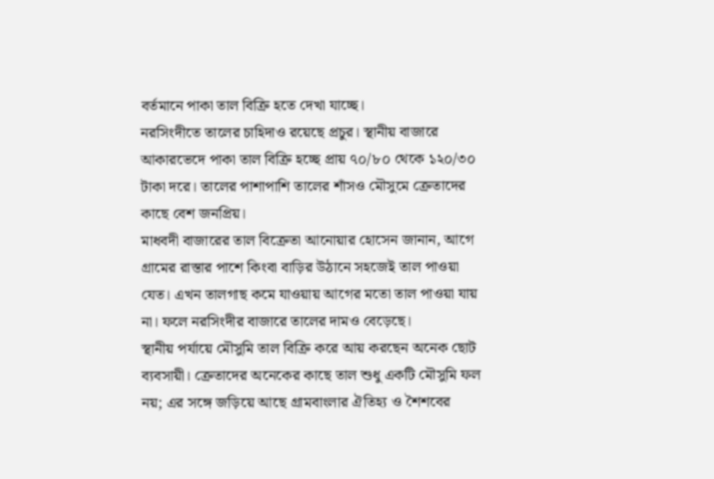বর্তমানে পাকা তাল বিক্রি হতে দেখা যাচ্ছে।
নরসিংদীতে তালের চাহিদাও রয়েছে প্রচুর। স্থানীয় বাজারে আকারভেদে পাকা তাল বিক্রি হচ্ছে প্রায় ৭০/৮০ থেকে ১২০/৩০ টাকা দরে। তালের পাশাপাশি তালের শাঁসও মৌসুমে ক্রেতাদের কাছে বেশ জনপ্রিয়।
মাধবদী বাজারের তাল বিক্রেতা আনোয়ার হোসেন জানান, আগে গ্রামের রাস্তার পাশে কিংবা বাড়ির উঠানে সহজেই তাল পাওয়া যেত। এখন তালগাছ কমে যাওয়ায় আগের মতো তাল পাওয়া যায় না। ফলে নরসিংদীর বাজারে তালের দামও বেড়েছে।
স্থানীয় পর্যায়ে মৌসুমি তাল বিক্রি করে আয় করছেন অনেক ছোট ব্যবসায়ী। ক্রেতাদের অনেকের কাছে তাল শুধু একটি মৌসুমি ফল নয়; এর সঙ্গে জড়িয়ে আছে গ্রামবাংলার ঐতিহ্য ও শৈশবের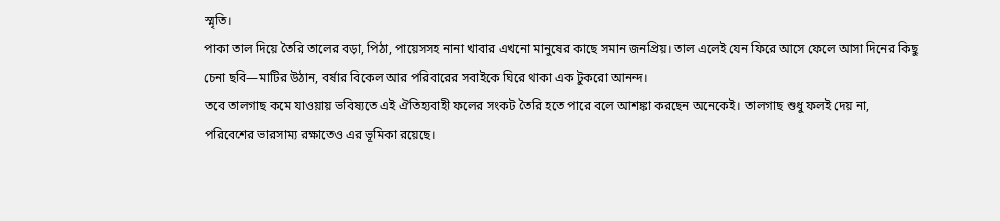স্মৃতি।
পাকা তাল দিয়ে তৈরি তালের বড়া, পিঠা, পায়েসসহ নানা খাবার এখনো মানুষের কাছে সমান জনপ্রিয়। তাল এলেই যেন ফিরে আসে ফেলে আসা দিনের কিছু চেনা ছবি—মাটির উঠান, বর্ষার বিকেল আর পরিবারের সবাইকে ঘিরে থাকা এক টুকরো আনন্দ।
তবে তালগাছ কমে যাওয়ায় ভবিষ্যতে এই ঐতিহ্যবাহী ফলের সংকট তৈরি হতে পারে বলে আশঙ্কা করছেন অনেকেই। তালগাছ শুধু ফলই দেয় না, পরিবেশের ভারসাম্য রক্ষাতেও এর ভূমিকা রয়েছে।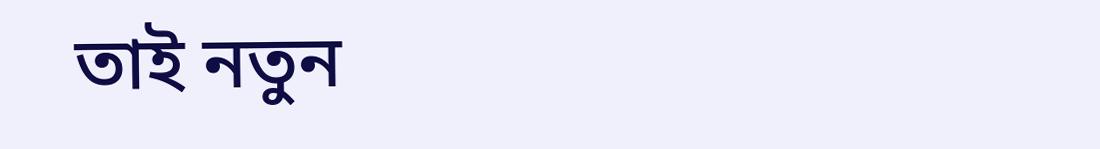তাই নতুন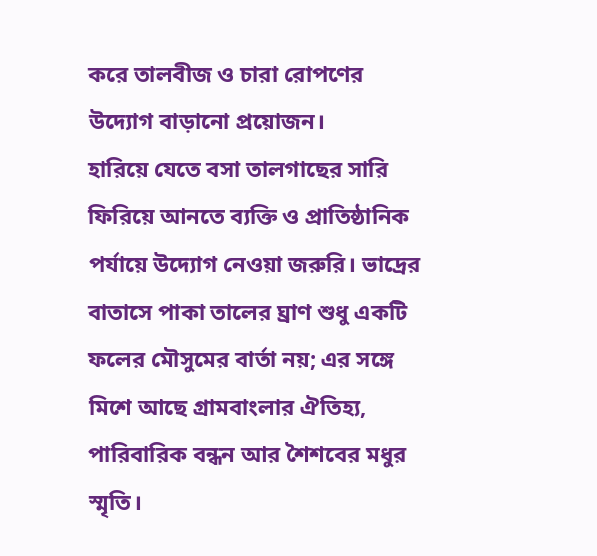করে তালবীজ ও চারা রোপণের উদ্যোগ বাড়ানো প্রয়োজন।
হারিয়ে যেতে বসা তালগাছের সারি ফিরিয়ে আনতে ব্যক্তি ও প্রাতিষ্ঠানিক পর্যায়ে উদ্যোগ নেওয়া জরুরি। ভাদ্রের বাতাসে পাকা তালের ঘ্রাণ শুধু একটি ফলের মৌসুমের বার্তা নয়; এর সঙ্গে মিশে আছে গ্রামবাংলার ঐতিহ্য, পারিবারিক বন্ধন আর শৈশবের মধুর স্মৃতি।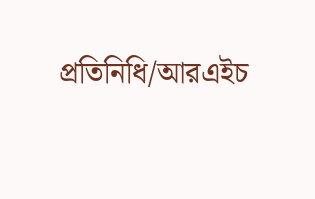প্রতিনিধি/আরএইচ